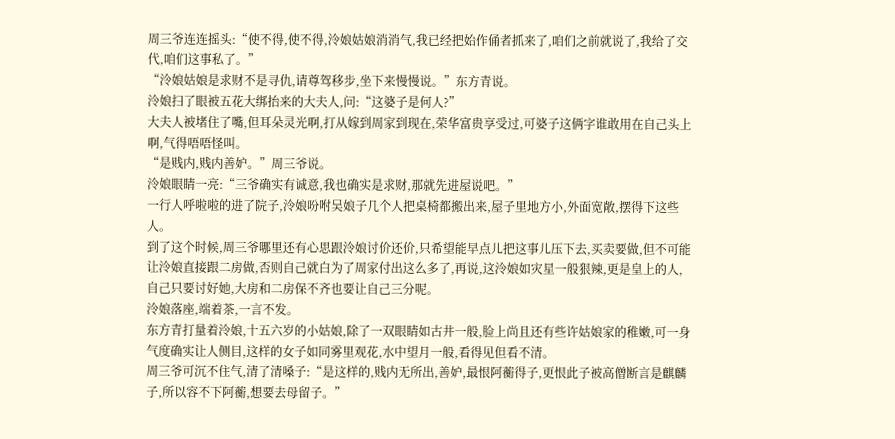周三爷连连摇头:“使不得,使不得,泠娘姑娘消消气,我已经把始作俑者抓来了,咱们之前就说了,我给了交代,咱们这事私了。”
“泠娘姑娘是求财不是寻仇,请尊驾移步,坐下来慢慢说。”东方青说。
泠娘扫了眼被五花大绑抬来的大夫人,问:“这婆子是何人?”
大夫人被堵住了嘴,但耳朵灵光啊,打从嫁到周家到现在,荣华富贵享受过,可婆子这俩字谁敢用在自己头上啊,气得唔唔怪叫。
“是贱内,贱内善妒。”周三爷说。
泠娘眼睛一亮:“三爷确实有诚意,我也确实是求财,那就先进屋说吧。”
一行人呼啦啦的进了院子,泠娘吩咐吴娘子几个人把桌椅都搬出来,屋子里地方小,外面宽敞,摆得下这些人。
到了这个时候,周三爷哪里还有心思跟泠娘讨价还价,只希望能早点儿把这事儿压下去,买卖要做,但不可能让泠娘直接跟二房做,否则自己就白为了周家付出这么多了,再说,这泠娘如灾星一般狠辣,更是皇上的人,自己只要讨好她,大房和二房保不齐也要让自己三分呢。
泠娘落座,端着茶,一言不发。
东方青打量着泠娘,十五六岁的小姑娘,除了一双眼睛如古井一般,脸上尚且还有些许姑娘家的稚嫩,可一身气度确实让人侧目,这样的女子如同雾里观花,水中望月一般,看得见但看不清。
周三爷可沉不住气,清了清嗓子:“是这样的,贱内无所出,善妒,最恨阿蘅得子,更恨此子被高僧断言是麒麟子,所以容不下阿蘅,想要去母留子。”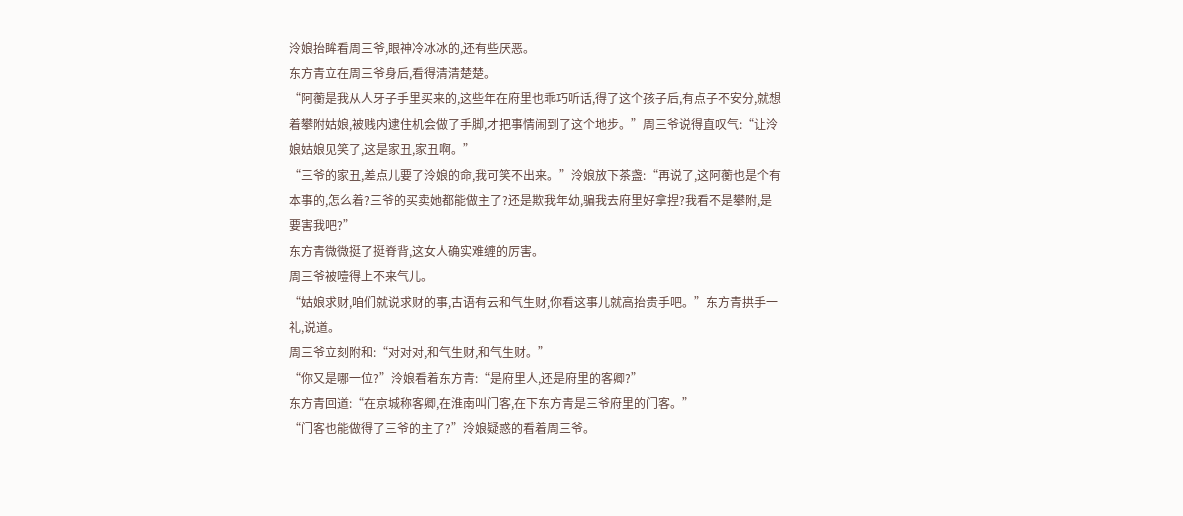泠娘抬眸看周三爷,眼神冷冰冰的,还有些厌恶。
东方青立在周三爷身后,看得清清楚楚。
“阿蘅是我从人牙子手里买来的,这些年在府里也乖巧听话,得了这个孩子后,有点子不安分,就想着攀附姑娘,被贱内逮住机会做了手脚,才把事情闹到了这个地步。”周三爷说得直叹气:“让泠娘姑娘见笑了,这是家丑,家丑啊。”
“三爷的家丑,差点儿要了泠娘的命,我可笑不出来。”泠娘放下茶盏:“再说了,这阿蘅也是个有本事的,怎么着?三爷的买卖她都能做主了?还是欺我年幼,骗我去府里好拿捏?我看不是攀附,是要害我吧?”
东方青微微挺了挺脊背,这女人确实难缠的厉害。
周三爷被噎得上不来气儿。
“姑娘求财,咱们就说求财的事,古语有云和气生财,你看这事儿就高抬贵手吧。”东方青拱手一礼,说道。
周三爷立刻附和:“对对对,和气生财,和气生财。”
“你又是哪一位?”泠娘看着东方青:“是府里人,还是府里的客卿?”
东方青回道:“在京城称客卿,在淮南叫门客,在下东方青是三爷府里的门客。”
“门客也能做得了三爷的主了?”泠娘疑惑的看着周三爷。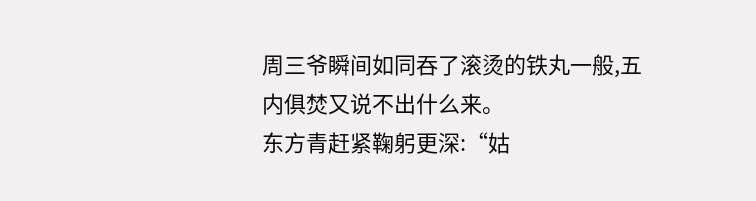周三爷瞬间如同吞了滚烫的铁丸一般,五内俱焚又说不出什么来。
东方青赶紧鞠躬更深:“姑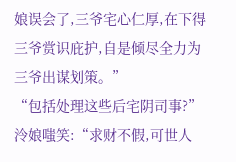娘误会了,三爷宅心仁厚,在下得三爷赏识庇护,自是倾尽全力为三爷出谋划策。”
“包括处理这些后宅阴司事?”泠娘嗤笑:“求财不假,可世人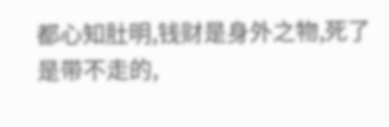都心知肚明,钱财是身外之物,死了是带不走的,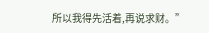所以我得先活着,再说求财。”